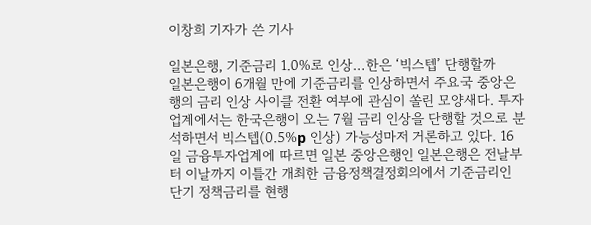이창희 기자가 쓴 기사

일본은행, 기준금리 1.0%로 인상…한은 ‘빅스텝’ 단행할까
일본은행이 6개월 만에 기준금리를 인상하면서 주요국 중앙은행의 금리 인상 사이클 전환 여부에 관심이 쏠린 모양새다. 투자업계에서는 한국은행이 오는 7월 금리 인상을 단행할 것으로 분석하면서 빅스텝(0.5%p 인상) 가능성마저 거론하고 있다. 16일 금융투자업계에 따르면 일본 중앙은행인 일본은행은 전날부터 이날까지 이틀간 개최한 금융정책결정회의에서 기준금리인 단기 정책금리를 현행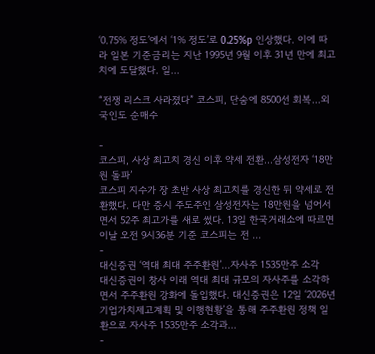‘0.75% 정도’에서 ‘1% 정도’로 0.25%p 인상했다. 이에 따라 일본 기준금리는 지난 1995년 9월 이후 31년 만에 최고치에 도달했다. 일...

“전쟁 리스크 사라졌다” 코스피, 단숨에 8500선 회복…외국인도 순매수

-
코스피, 사상 최고치 경신 이후 약세 전환…삼성전자 ‘18만원 돌파’
코스피 지수가 장 초반 사상 최고치를 경신한 뒤 약세로 전환했다. 다만 증시 주도주인 삼성전자는 18만원을 넘어서면서 52주 최고가를 새로 썼다. 13일 한국거래소에 따르면 이날 오전 9시36분 기준 코스피는 전 ...
-
대신증권 ‘역대 최대 주주환원’…자사주 1535만주 소각
대신증권이 창사 이래 역대 최대 규모의 자사주를 소각하면서 주주환원 강화에 돌입했다. 대신증권은 12일 ‘2026년 기업가치제고계획 및 이행현황’을 통해 주주환원 정책 일환으로 자사주 1535만주 소각과...
-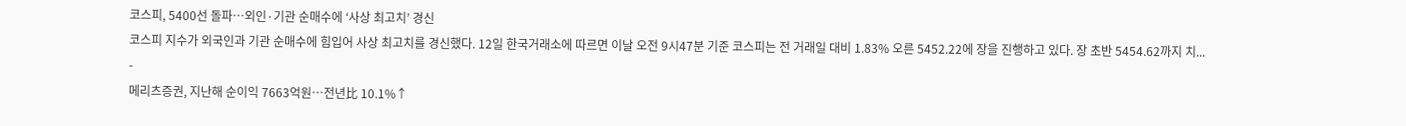코스피, 5400선 돌파…외인·기관 순매수에 ‘사상 최고치’ 경신
코스피 지수가 외국인과 기관 순매수에 힘입어 사상 최고치를 경신했다. 12일 한국거래소에 따르면 이날 오전 9시47분 기준 코스피는 전 거래일 대비 1.83% 오른 5452.22에 장을 진행하고 있다. 장 초반 5454.62까지 치...
-
메리츠증권, 지난해 순이익 7663억원…전년比 10.1%↑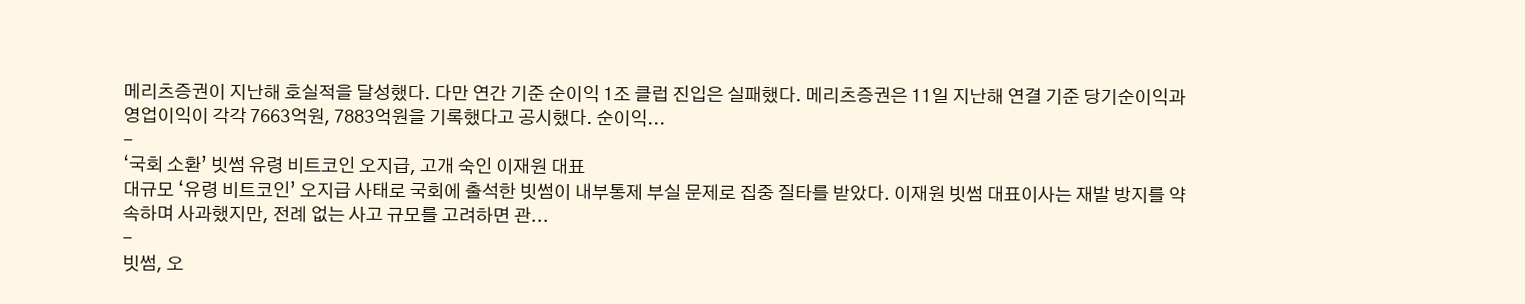메리츠증권이 지난해 호실적을 달성했다. 다만 연간 기준 순이익 1조 클럽 진입은 실패했다. 메리츠증권은 11일 지난해 연결 기준 당기순이익과 영업이익이 각각 7663억원, 7883억원을 기록했다고 공시했다. 순이익...
-
‘국회 소환’ 빗썸 유령 비트코인 오지급, 고개 숙인 이재원 대표
대규모 ‘유령 비트코인’ 오지급 사태로 국회에 출석한 빗썸이 내부통제 부실 문제로 집중 질타를 받았다. 이재원 빗썸 대표이사는 재발 방지를 약속하며 사과했지만, 전례 없는 사고 규모를 고려하면 관...
-
빗썸, 오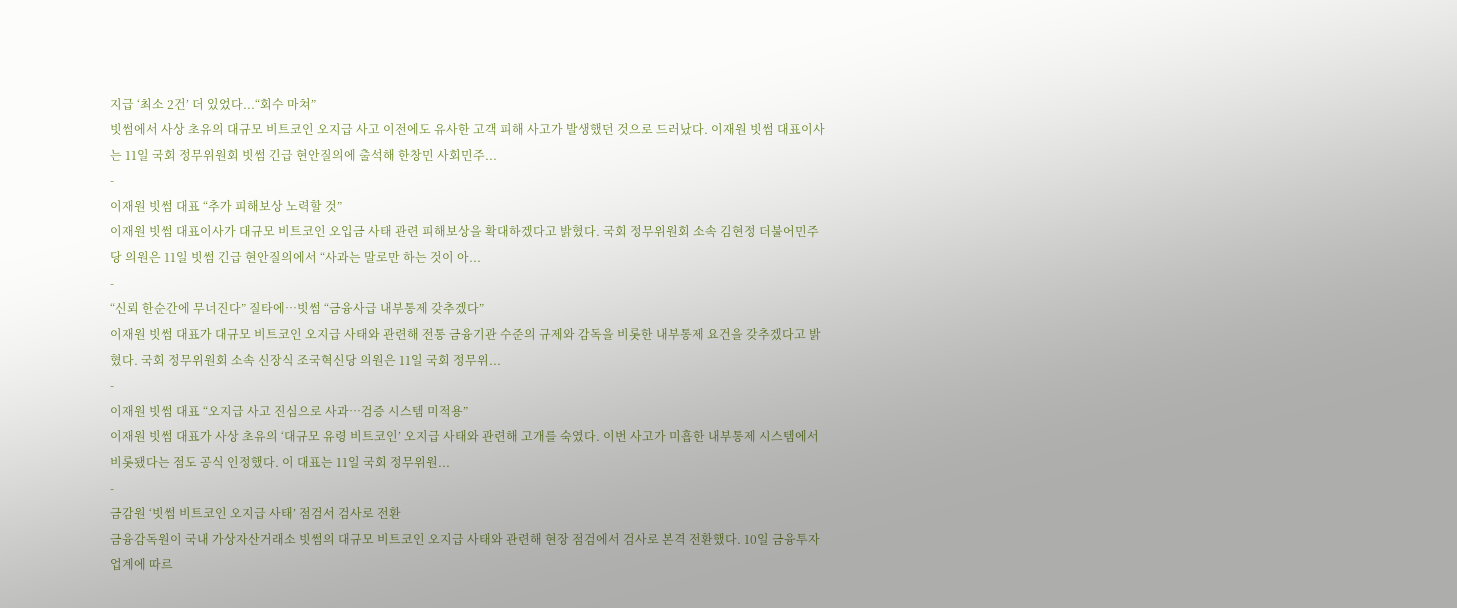지급 ‘최소 2건’ 더 있었다...“회수 마쳐”
빗썸에서 사상 초유의 대규모 비트코인 오지급 사고 이전에도 유사한 고객 피해 사고가 발생했던 것으로 드러났다. 이재원 빗썸 대표이사는 11일 국회 정무위원회 빗썸 긴급 현안질의에 출석해 한창민 사회민주...
-
이재원 빗썸 대표 “추가 피해보상 노력할 것”
이재원 빗썸 대표이사가 대규모 비트코인 오입금 사태 관련 피해보상을 확대하겠다고 밝혔다. 국회 정무위원회 소속 김현정 더불어민주당 의원은 11일 빗썸 긴급 현안질의에서 “사과는 말로만 하는 것이 아...
-
“신뢰 한순간에 무너진다” 질타에…빗썸 “금융사급 내부통제 갖추겠다”
이재원 빗썸 대표가 대규모 비트코인 오지급 사태와 관련해 전통 금융기관 수준의 규제와 감독을 비롯한 내부통제 요건을 갖추겠다고 밝혔다. 국회 정무위원회 소속 신장식 조국혁신당 의원은 11일 국회 정무위...
-
이재원 빗썸 대표 “오지급 사고 진심으로 사과…검증 시스템 미적용”
이재원 빗썸 대표가 사상 초유의 ‘대규모 유령 비트코인’ 오지급 사태와 관련해 고개를 숙였다. 이번 사고가 미흡한 내부통제 시스템에서 비롯됐다는 점도 공식 인정했다. 이 대표는 11일 국회 정무위원...
-
금감원 ‘빗썸 비트코인 오지급 사태’ 점검서 검사로 전환
금융감독원이 국내 가상자산거래소 빗썸의 대규모 비트코인 오지급 사태와 관련해 현장 점검에서 검사로 본격 전환했다. 10일 금융투자업계에 따르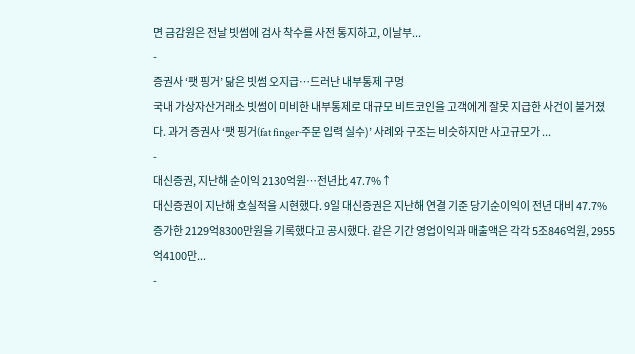면 금감원은 전날 빗썸에 검사 착수를 사전 통지하고, 이날부...
-
증권사 ‘팻 핑거’ 닮은 빗썸 오지급…드러난 내부통제 구멍
국내 가상자산거래소 빗썸이 미비한 내부통제로 대규모 비트코인을 고객에게 잘못 지급한 사건이 불거졌다. 과거 증권사 ‘팻 핑거(fat finger·주문 입력 실수)’ 사례와 구조는 비슷하지만 사고규모가 ...
-
대신증권, 지난해 순이익 2130억원…전년比 47.7%↑
대신증권이 지난해 호실적을 시현했다. 9일 대신증권은 지난해 연결 기준 당기순이익이 전년 대비 47.7% 증가한 2129억8300만원을 기록했다고 공시했다. 같은 기간 영업이익과 매출액은 각각 5조846억원, 2955억4100만...
-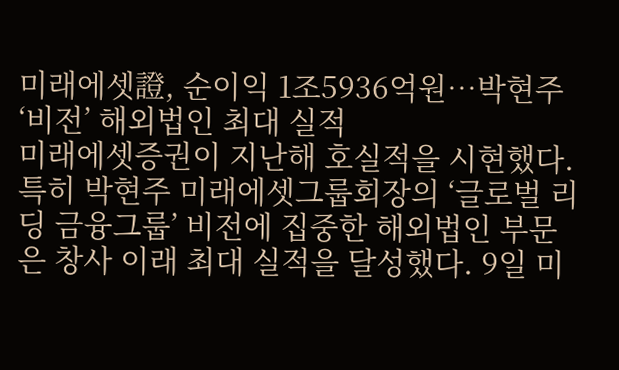미래에셋證, 순이익 1조5936억원…박현주 ‘비전’ 해외법인 최대 실적
미래에셋증권이 지난해 호실적을 시현했다. 특히 박현주 미래에셋그룹회장의 ‘글로벌 리딩 금융그룹’ 비전에 집중한 해외법인 부문은 창사 이래 최대 실적을 달성했다. 9일 미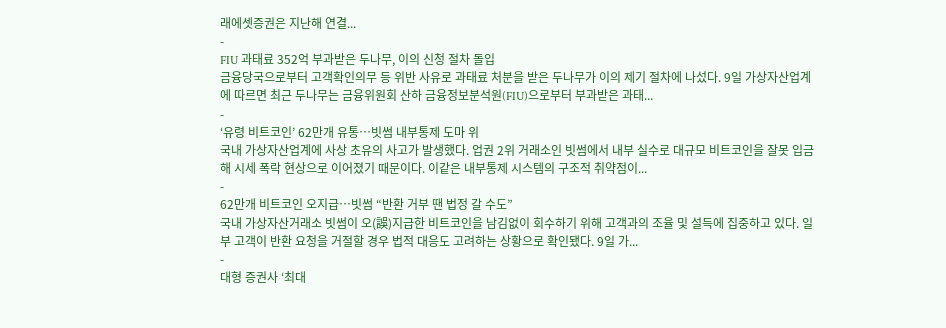래에셋증권은 지난해 연결...
-
FIU 과태료 352억 부과받은 두나무, 이의 신청 절차 돌입
금융당국으로부터 고객확인의무 등 위반 사유로 과태료 처분을 받은 두나무가 이의 제기 절차에 나섰다. 9일 가상자산업계에 따르면 최근 두나무는 금융위원회 산하 금융정보분석원(FIU)으로부터 부과받은 과태...
-
‘유령 비트코인’ 62만개 유통…빗썸 내부통제 도마 위
국내 가상자산업계에 사상 초유의 사고가 발생했다. 업권 2위 거래소인 빗썸에서 내부 실수로 대규모 비트코인을 잘못 입금해 시세 폭락 현상으로 이어졌기 때문이다. 이같은 내부통제 시스템의 구조적 취약점이...
-
62만개 비트코인 오지급…빗썸 “반환 거부 땐 법정 갈 수도”
국내 가상자산거래소 빗썸이 오(誤)지급한 비트코인을 남김없이 회수하기 위해 고객과의 조율 및 설득에 집중하고 있다. 일부 고객이 반환 요청을 거절할 경우 법적 대응도 고려하는 상황으로 확인됐다. 9일 가...
-
대형 증권사 ‘최대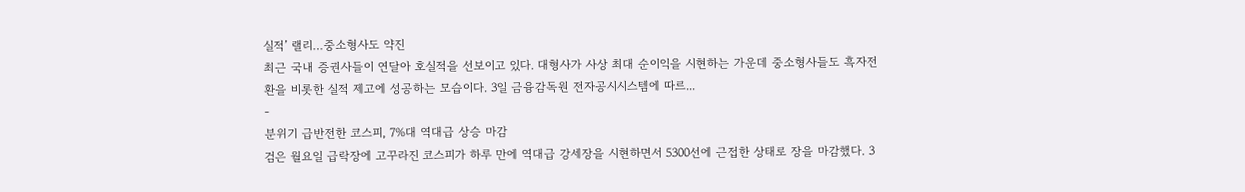실적’ 랠리…중소형사도 약진
최근 국내 증권사들이 연달아 호실적을 선보이고 있다. 대형사가 사상 최대 순이익을 시현하는 가운데 중소형사들도 흑자전환을 비롯한 실적 제고에 성공하는 모습이다. 3일 금융감독원 전자공시시스템에 따르...
-
분위기 급반전한 코스피, 7%대 역대급 상승 마감
검은 월요일 급락장에 고꾸라진 코스피가 하루 만에 역대급 강세장을 시현하면서 5300선에 근접한 상태로 장을 마감했다. 3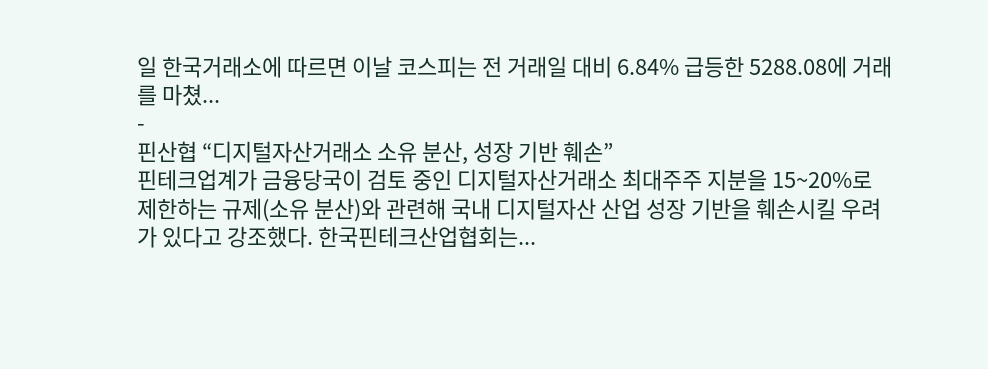일 한국거래소에 따르면 이날 코스피는 전 거래일 대비 6.84% 급등한 5288.08에 거래를 마쳤...
-
핀산협 “디지털자산거래소 소유 분산, 성장 기반 훼손”
핀테크업계가 금융당국이 검토 중인 디지털자산거래소 최대주주 지분을 15~20%로 제한하는 규제(소유 분산)와 관련해 국내 디지털자산 산업 성장 기반을 훼손시킬 우려가 있다고 강조했다. 한국핀테크산업협회는...